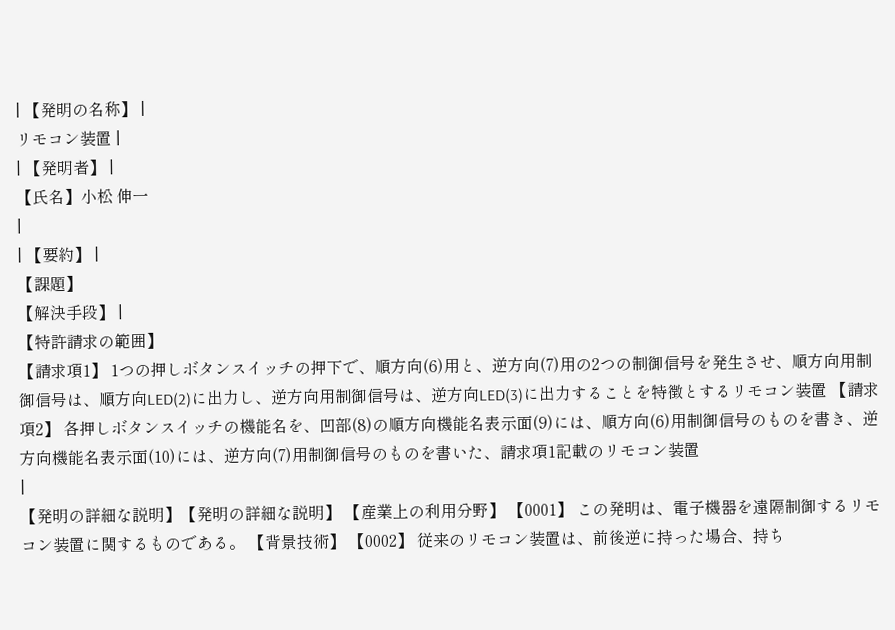| 【発明の名称】 |
リモコン装置 |
| 【発明者】 |
【氏名】小松 伸一
|
| 【要約】 |
【課題】
【解決手段】 |
【特許請求の範囲】
【請求項1】 1つの押しボタンスイッチの押下で、順方向(6)用と、逆方向(7)用の2つの制御信号を発生させ、順方向用制御信号は、順方向LED(2)に出力し、逆方向用制御信号は、逆方向LED(3)に出力することを特徴とするリモコン装置 【請求項2】 各押しボタンスイッチの機能名を、凹部(8)の順方向機能名表示面(9)には、順方向(6)用制御信号のものを書き、逆方向機能名表示面(10)には、逆方向(7)用制御信号のものを書いた、請求項1記載のリモコン装置
|
【発明の詳細な説明】【発明の詳細な説明】 【産業上の利用分野】 【0001】 この発明は、電子機器を遠隔制御するリモコン装置に関するものである。 【背景技術】 【0002】 従来のリモコン装置は、前後逆に持った場合、持ち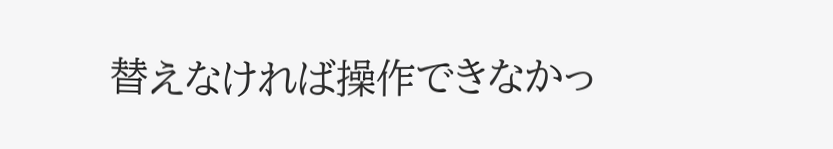替えなければ操作できなかっ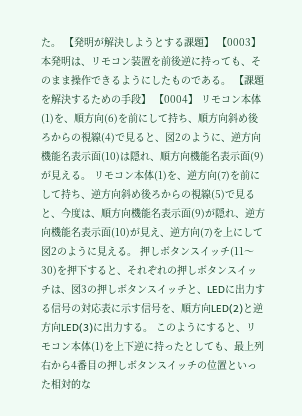た。 【発明が解決しようとする課題】 【0003】 本発明は、リモコン装置を前後逆に持っても、そのまま操作できるようにしたものである。 【課題を解決するための手段】 【0004】 リモコン本体(1)を、順方向(6)を前にして持ち、順方向斜め後ろからの視線(4)で見ると、図2のように、逆方向機能名表示面(10)は隠れ、順方向機能名表示面(9)が見える。 リモコン本体(1)を、逆方向(7)を前にして持ち、逆方向斜め後ろからの視線(5)で見ると、今度は、順方向機能名表示面(9)が隠れ、逆方向機能名表示面(10)が見え、逆方向(7)を上にして図2のように見える。 押しボタンスイッチ(11〜30)を押下すると、それぞれの押しボタンスイッチは、図3の押しボタンスイッチと、LEDに出力する信号の対応表に示す信号を、順方向LED(2)と逆方向LED(3)に出力する。 このようにすると、リモコン本体(1)を上下逆に持ったとしても、最上列右から4番目の押しボタンスイッチの位置といった相対的な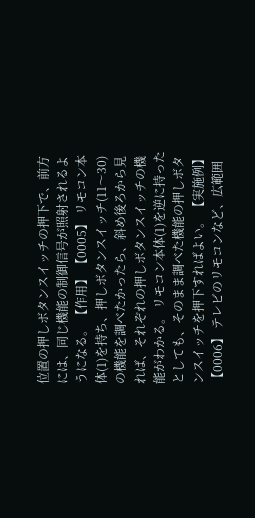位置の押しボタンスイッチの押下で、前方には、同じ機能の制御信号が照射されるようになる。 【作用】 【0005】 リモコン本体(1)を持ち、押しボタンスイッチ(11〜30)の機能を調べたかったら、斜め後ろから見れば、それぞれの押しボタンスイッチの機能がわかる。 リモコン本体(1)を逆に持ったとしても、そのまま調べた機能の押しボタンスイッチを押下すればよい。 【実施例】 【0006】 テレビのリモコンなど、広範囲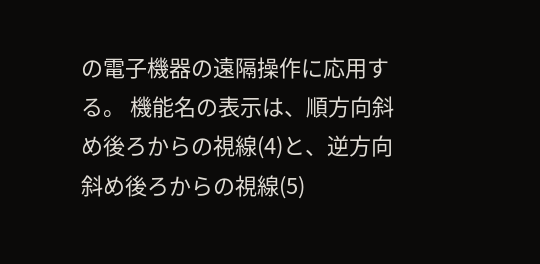の電子機器の遠隔操作に応用する。 機能名の表示は、順方向斜め後ろからの視線(4)と、逆方向斜め後ろからの視線(5)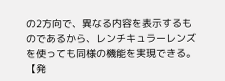の2方向で、異なる内容を表示するものであるから、レンチキュラーレンズを使っても同様の機能を実現できる。 【発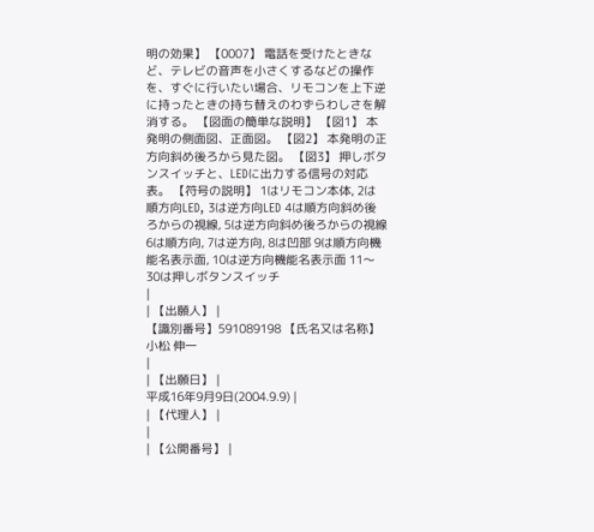明の効果】 【0007】 電話を受けたときなど、テレビの音声を小さくするなどの操作を、すぐに行いたい場合、リモコンを上下逆に持ったときの持ち替えのわずらわしさを解消する。 【図面の簡単な説明】 【図1】 本発明の側面図、正面図。 【図2】 本発明の正方向斜め後ろから見た図。 【図3】 押しボタンスイッチと、LEDに出力する信号の対応表。 【符号の説明】 1はリモコン本体, 2は順方向LED, 3は逆方向LED 4は順方向斜め後ろからの視線, 5は逆方向斜め後ろからの視線 6は順方向, 7は逆方向, 8は凹部 9は順方向機能名表示面, 10は逆方向機能名表示面 11〜30は押しボタンスイッチ
|
| 【出願人】 |
【識別番号】591089198 【氏名又は名称】小松 伸一
|
| 【出願日】 |
平成16年9月9日(2004.9.9) |
| 【代理人】 |
|
| 【公開番号】 |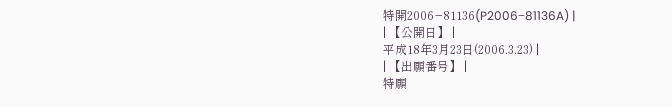特開2006−81136(P2006−81136A) |
| 【公開日】 |
平成18年3月23日(2006.3.23) |
| 【出願番号】 |
特願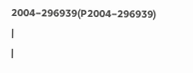2004−296939(P2004−296939) |
|